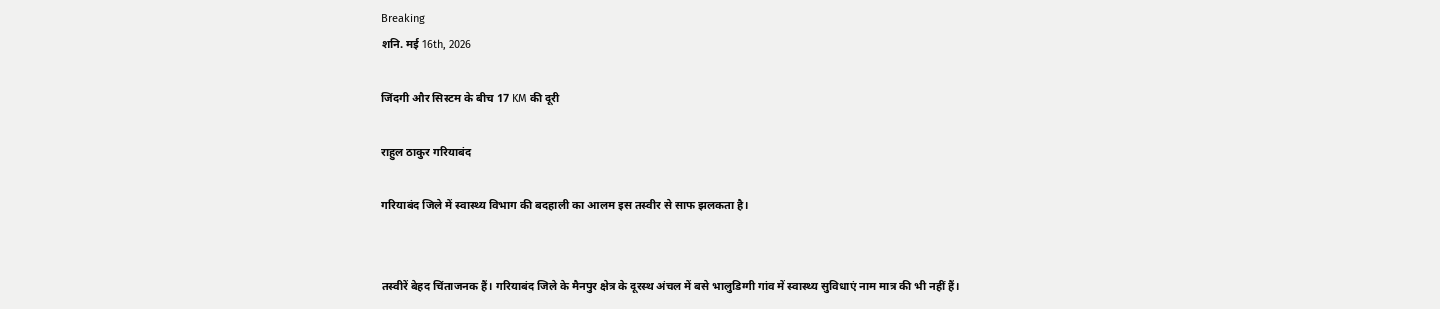Breaking
शनि. मई 16th, 2026

जिंदगी और सिस्टम के बीच 17 KM की दूरी

राहुल ठाकुर गरियाबंद

गरियाबंद जिले में स्वास्थ्य विभाग की बदहाली का आलम इस तस्वीर से साफ झलकता है।


तस्वीरें बेहद चिंताजनक हैं। गरियाबंद जिले के मैनपुर क्षेत्र के दूरस्थ अंचल में बसे भालुडिग्गी गांव में स्वास्थ्य सुविधाएं नाम मात्र की भी नहीं हैं।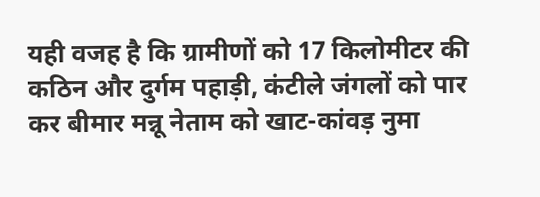यही वजह है कि ग्रामीणों को 17 किलोमीटर की कठिन और दुर्गम पहाड़ी, कंटीले जंगलों को पार कर बीमार मन्नू नेताम को खाट-कांवड़ नुमा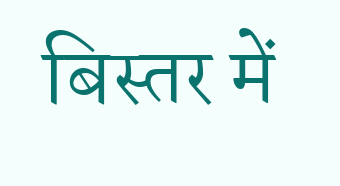बिस्तर में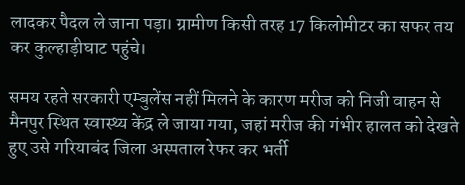लादकर पैदल ले जाना पड़ा। ग्रामीण किसी तरह 17 किलोमीटर का सफर तय कर कुल्हाड़ीघाट पहुंचे।

समय रहते सरकारी एम्बुलेंस नहीं मिलने के कारण मरीज को निजी वाहन से मैनपुर स्थित स्वास्थ्य केंद्र ले जाया गया, जहां मरीज की गंभीर हालत को देखते हुए उसे गरियाबंद जिला अस्पताल रेफर कर भर्ती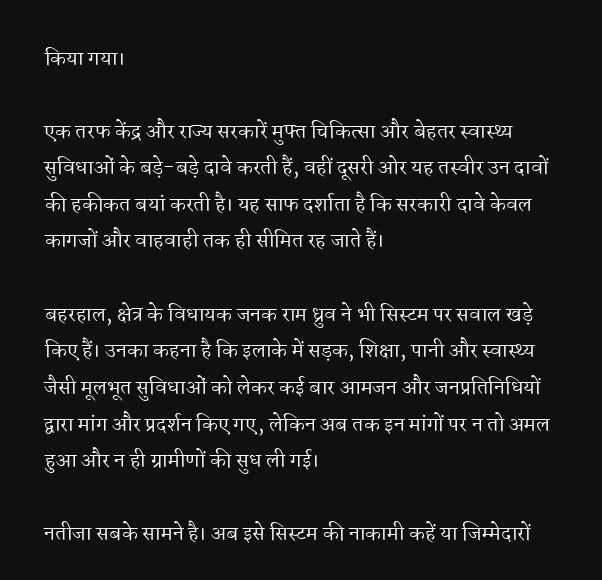किया गया।

एक तरफ केंद्र और राज्य सरकारें मुफ्त चिकित्सा और बेहतर स्वास्थ्य सुविधाओं के बड़े-बड़े दावे करती हैं, वहीं दूसरी ओर यह तस्वीर उन दावों की हकीकत बयां करती है। यह साफ दर्शाता है कि सरकारी दावे केवल कागजों और वाहवाही तक ही सीमित रह जाते हैं।

बहरहाल, क्षेत्र के विधायक जनक राम ध्रुव ने भी सिस्टम पर सवाल खड़े किए हैं। उनका कहना है कि इलाके में सड़क, शिक्षा, पानी और स्वास्थ्य जैसी मूलभूत सुविधाओं को लेकर कई बार आमजन और जनप्रतिनिधियों द्वारा मांग और प्रदर्शन किए गए, लेकिन अब तक इन मांगों पर न तो अमल हुआ और न ही ग्रामीणों की सुध ली गई।

नतीजा सबके सामने है। अब इसे सिस्टम की नाकामी कहें या जिम्मेदारों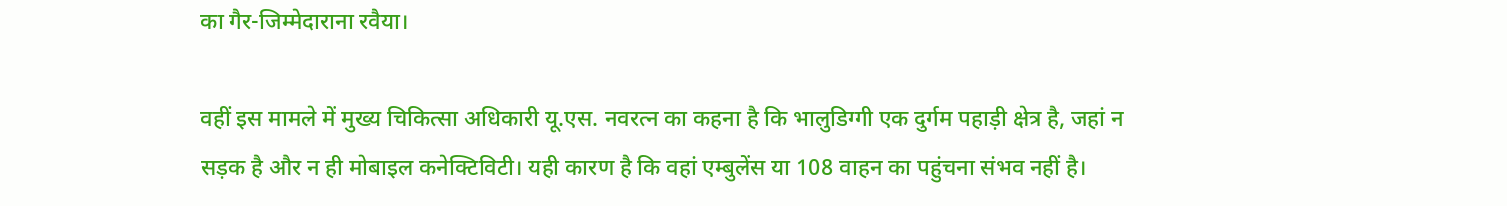का गैर-जिम्मेदाराना रवैया।

वहीं इस मामले में मुख्य चिकित्सा अधिकारी यू.एस. नवरत्न का कहना है कि भालुडिग्गी एक दुर्गम पहाड़ी क्षेत्र है, जहां न सड़क है और न ही मोबाइल कनेक्टिविटी। यही कारण है कि वहां एम्बुलेंस या 108 वाहन का पहुंचना संभव नहीं है।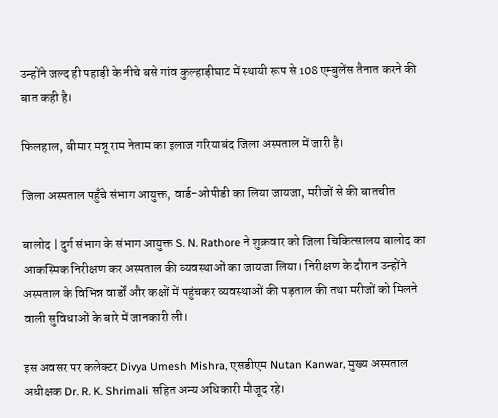उन्होंने जल्द ही पहाड़ी के नीचे बसे गांव कुल्हाड़ीघाट में स्थायी रूप से 108 एम्बुलेंस तैनात करने की बात कही है।

फिलहाल, बीमार मन्नू राम नेताम का इलाज गरियाबंद जिला अस्पताल में जारी है।

जिला अस्पताल पहुँचे संभाग आयुक्त, वार्ड-ओपीडी का लिया जायजा, मरीजों से की बातचीत

बालोद | दुर्ग संभाग के संभाग आयुक्त S. N. Rathore ने शुक्रवार को जिला चिकित्सालय बालोद का आकस्मिक निरीक्षण कर अस्पताल की व्यवस्थाओं का जायजा लिया। निरीक्षण के दौरान उन्होंने अस्पताल के विभिन्न वार्डों और कक्षों में पहुंचकर व्यवस्थाओं की पड़ताल की तथा मरीजों को मिलने वाली सुविधाओं के बारे में जानकारी ली।

इस अवसर पर कलेक्टर Divya Umesh Mishra, एसडीएम Nutan Kanwar, मुख्य अस्पताल अधीक्षक Dr. R. K. Shrimali सहित अन्य अधिकारी मौजूद रहे।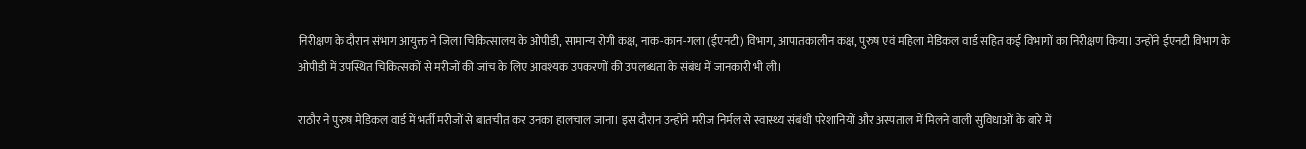निरीक्षण के दौरान संभाग आयुक्त ने जिला चिकित्सालय के ओपीडी, सामान्य रोगी कक्ष, नाक-कान-गला (ईएनटी) विभाग, आपातकालीन कक्ष, पुरुष एवं महिला मेडिकल वार्ड सहित कई विभागों का निरीक्षण किया। उन्होंने ईएनटी विभाग के ओपीडी में उपस्थित चिकित्सकों से मरीजों की जांच के लिए आवश्यक उपकरणों की उपलब्धता के संबंध में जानकारी भी ली।

राठौर ने पुरुष मेडिकल वार्ड में भर्ती मरीजों से बातचीत कर उनका हालचाल जाना। इस दौरान उन्होंने मरीज निर्मल से स्वास्थ्य संबंधी परेशानियों और अस्पताल में मिलने वाली सुविधाओं के बारे में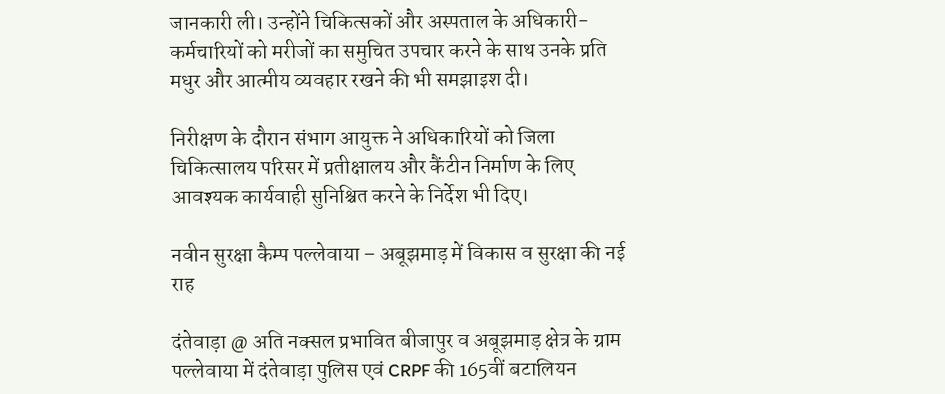जानकारी ली। उन्होंने चिकित्सकों और अस्पताल के अधिकारी-कर्मचारियों को मरीजों का समुचित उपचार करने के साथ उनके प्रति मधुर और आत्मीय व्यवहार रखने की भी समझाइश दी।

निरीक्षण के दौरान संभाग आयुक्त ने अधिकारियों को जिला चिकित्सालय परिसर में प्रतीक्षालय और कैंटीन निर्माण के लिए आवश्यक कार्यवाही सुनिश्चित करने के निर्देश भी दिए।

नवीन सुरक्षा कैम्प पल्लेवाया – अबूझमाड़ में विकास व सुरक्षा की नई राह

दंतेवाड़ा @ अति नक्सल प्रभावित बीजापुर व अबूझमाड़ क्षेत्र के ग्राम पल्लेवाया में दंतेवाड़ा पुलिस एवं CRPF की 165वीं बटालियन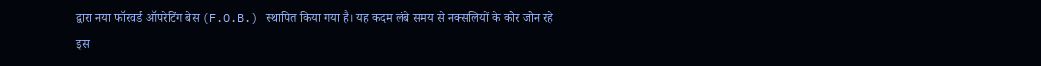द्वारा नया फॉरवर्ड ऑपरेटिंग बेस (F.O.B.) स्थापित किया गया है। यह कदम लंबे समय से नक्सलियों के कोर जोन रहे इस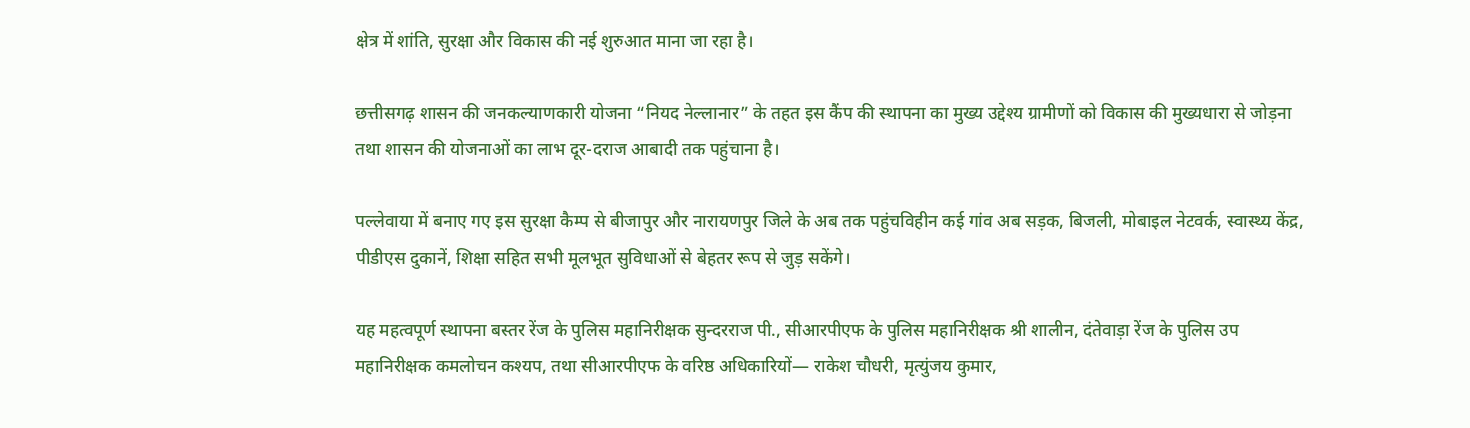क्षेत्र में शांति, सुरक्षा और विकास की नई शुरुआत माना जा रहा है।

छत्तीसगढ़ शासन की जनकल्याणकारी योजना “नियद नेल्लानार” के तहत इस कैंप की स्थापना का मुख्य उद्देश्य ग्रामीणों को विकास की मुख्यधारा से जोड़ना तथा शासन की योजनाओं का लाभ दूर-दराज आबादी तक पहुंचाना है।

पल्लेवाया में बनाए गए इस सुरक्षा कैम्प से बीजापुर और नारायणपुर जिले के अब तक पहुंचविहीन कई गांव अब सड़क, बिजली, मोबाइल नेटवर्क, स्वास्थ्य केंद्र, पीडीएस दुकानें, शिक्षा सहित सभी मूलभूत सुविधाओं से बेहतर रूप से जुड़ सकेंगे।

यह महत्वपूर्ण स्थापना बस्तर रेंज के पुलिस महानिरीक्षक सुन्दरराज पी., सीआरपीएफ के पुलिस महानिरीक्षक श्री शालीन, दंतेवाड़ा रेंज के पुलिस उप महानिरीक्षक कमलोचन कश्यप, तथा सीआरपीएफ के वरिष्ठ अधिकारियों— राकेश चौधरी, मृत्युंजय कुमार,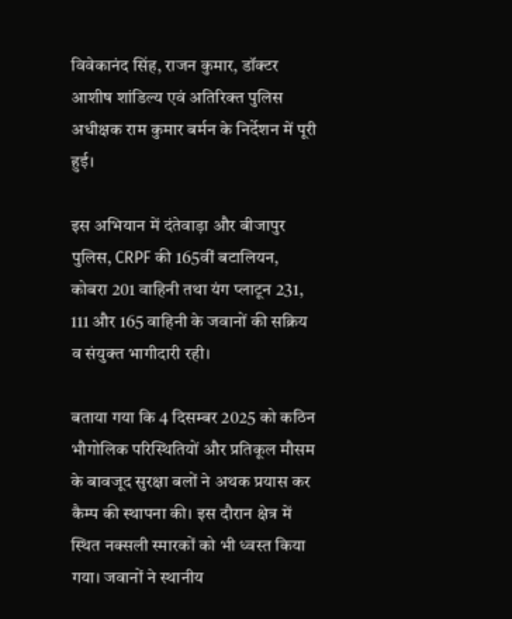विवेकानंद सिंह, राजन कुमार, डॉक्टर आशीष शांडिल्य एवं अतिरिक्त पुलिस अधीक्षक राम कुमार बर्मन के निर्देशन में पूरी हुई।

इस अभियान में दंतेवाड़ा और बीजापुर पुलिस, CRPF की 165वीं बटालियन, कोबरा 201 वाहिनी तथा यंग प्लाटून 231, 111 और 165 वाहिनी के जवानों की सक्रिय व संयुक्त भागीदारी रही।

बताया गया कि 4 दिसम्बर 2025 को कठिन भौगोलिक परिस्थितियों और प्रतिकूल मौसम के बावजूद सुरक्षा बलों ने अथक प्रयास कर कैम्प की स्थापना की। इस दौरान क्षेत्र में स्थित नक्सली स्मारकों को भी ध्वस्त किया गया। जवानों ने स्थानीय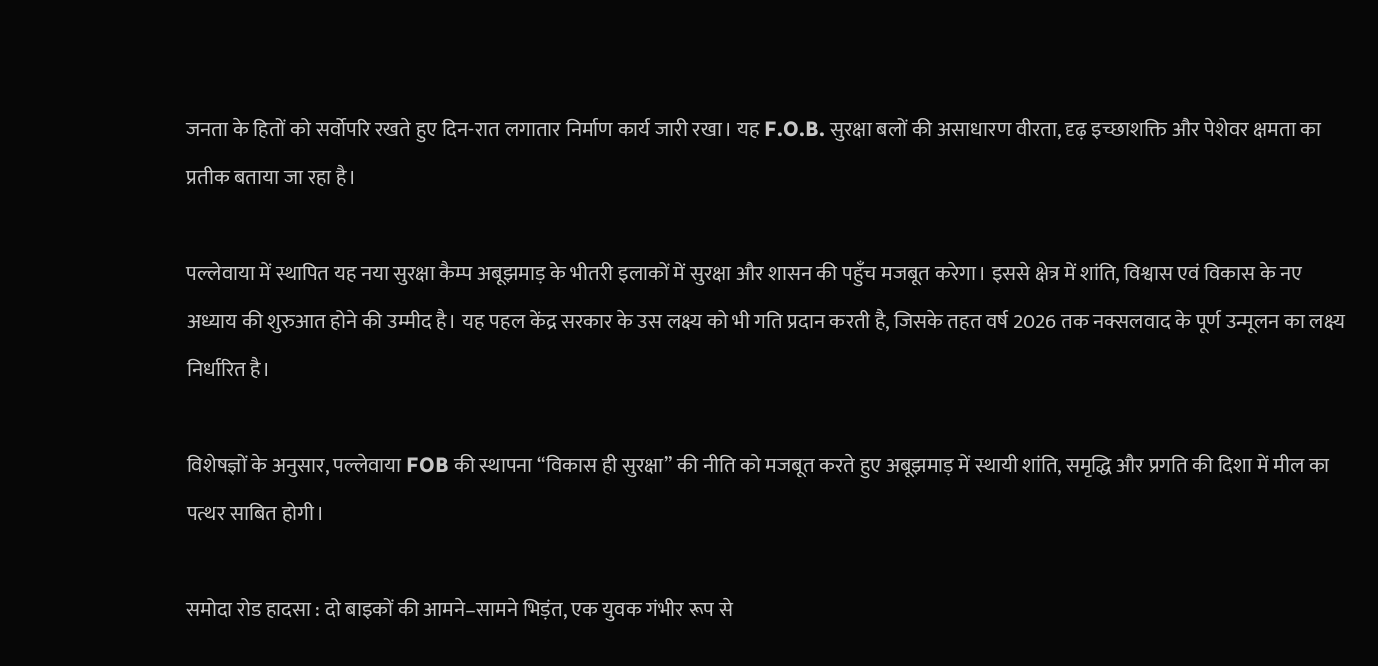जनता के हितों को सर्वोपरि रखते हुए दिन-रात लगातार निर्माण कार्य जारी रखा। यह F.O.B. सुरक्षा बलों की असाधारण वीरता, दृढ़ इच्छाशक्ति और पेशेवर क्षमता का प्रतीक बताया जा रहा है।

पल्लेवाया में स्थापित यह नया सुरक्षा कैम्प अबूझमाड़ के भीतरी इलाकों में सुरक्षा और शासन की पहुँच मजबूत करेगा। इससे क्षेत्र में शांति, विश्वास एवं विकास के नए अध्याय की शुरुआत होने की उम्मीद है। यह पहल केंद्र सरकार के उस लक्ष्य को भी गति प्रदान करती है, जिसके तहत वर्ष 2026 तक नक्सलवाद के पूर्ण उन्मूलन का लक्ष्य निर्धारित है।

विशेषज्ञों के अनुसार, पल्लेवाया FOB की स्थापना “विकास ही सुरक्षा” की नीति को मजबूत करते हुए अबूझमाड़ में स्थायी शांति, समृद्धि और प्रगति की दिशा में मील का पत्थर साबित होगी।

समोदा रोड हादसा : दो बाइकों की आमने–सामने भिड़ंत, एक युवक गंभीर रूप से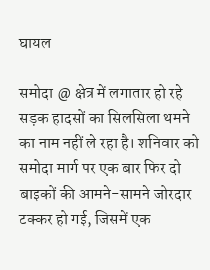घायल

समोदा @ क्षेत्र में लगातार हो रहे सड़क हादसों का सिलसिला थमने का नाम नहीं ले रहा है। शनिवार को समोदा मार्ग पर एक बार फिर दो बाइकों की आमने-सामने जोरदार टक्कर हो गई, जिसमें एक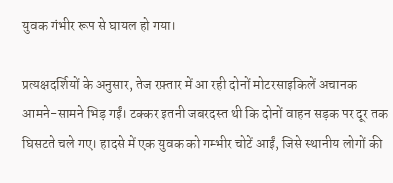युवक गंभीर रूप से घायल हो गया।

प्रत्यक्षदर्शियों के अनुसार, तेज रफ़्तार में आ रही दोनों मोटरसाइकिलें अचानक आमने-सामने भिड़ गईं। टक्कर इतनी जबरदस्त थी कि दोनों वाहन सड़क पर दूर तक घिसटते चले गए। हादसे में एक युवक को गम्भीर चोटें आईं, जिसे स्थानीय लोगों की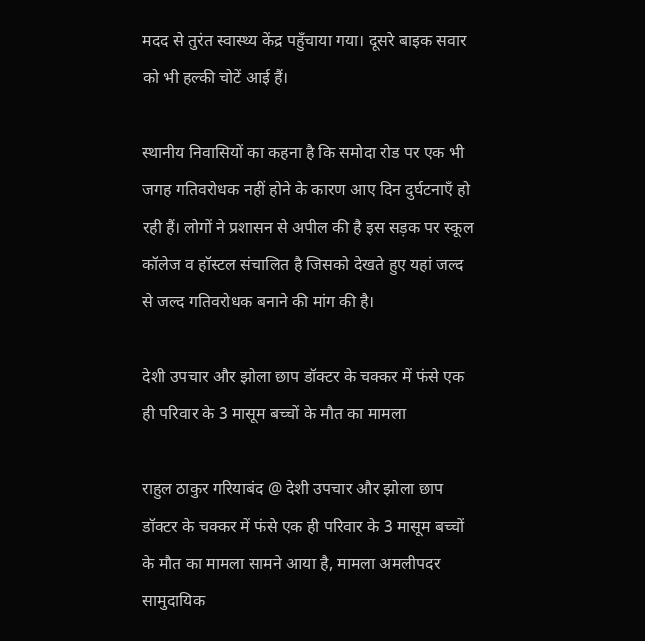मदद से तुरंत स्वास्थ्य केंद्र पहुँचाया गया। दूसरे बाइक सवार को भी हल्की चोटें आई हैं।

स्थानीय निवासियों का कहना है कि समोदा रोड पर एक भी जगह गतिवरोधक नहीं होने के कारण आए दिन दुर्घटनाएँ हो रही हैं। लोगों ने प्रशासन से अपील की है इस सड़क पर स्कूल कॉलेज व हॉस्टल संचालित है जिसको देखते हुए यहां जल्द से जल्द गतिवरोधक बनाने की मांग की है।

देशी उपचार और झोला छाप डॉक्टर के चक्कर में फंसे एक ही परिवार के 3 मासूम बच्चों के मौत का मामला

राहुल ठाकुर गरियाबंद @ देशी उपचार और झोला छाप डॉक्टर के चक्कर में फंसे एक ही परिवार के 3 मासूम बच्चों के मौत का मामला सामने आया है, मामला अमलीपदर सामुदायिक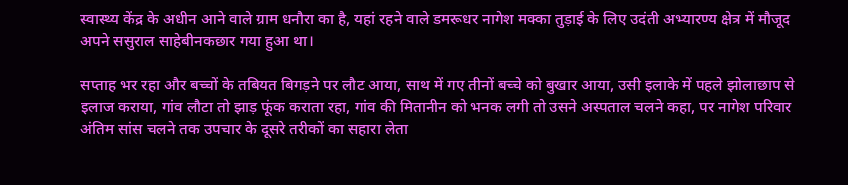स्वास्थ्य केंद्र के अधीन आने वाले ग्राम धनौरा का है, यहां रहने वाले डमरूधर नागेश मक्का तुड़ाई के लिए उदंती अभ्यारण्य क्षेत्र में मौजूद अपने ससुराल साहेबीनकछार गया हुआ था।

सप्ताह भर रहा और बच्चों के तबियत बिगड़ने पर लौट आया, साथ में गए तीनों बच्चे को बुखार आया, उसी इलाके में पहले झोलाछाप से इलाज कराया, गांव लौटा तो झाड़ फूंक कराता रहा, गांव की मितानीन को भनक लगी तो उसने अस्पताल चलने कहा, पर नागेश परिवार अंतिम सांस चलने तक उपचार के दूसरे तरीकों का सहारा लेता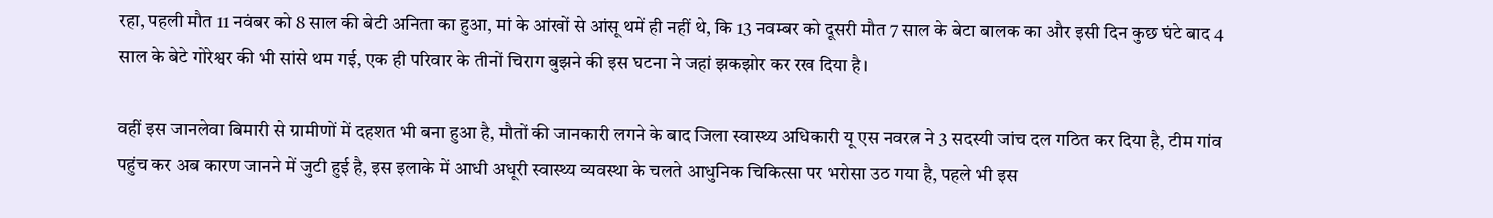रहा, पहली मौत 11 नवंबर को 8 साल की बेटी अनिता का हुआ, मां के आंखों से आंसू थमें ही नहीं थे, कि 13 नवम्बर को दूसरी मौत 7 साल के बेटा बालक का और इसी दिन कुछ घंटे बाद 4 साल के बेटे गोरेश्वर की भी सांसे थम गई, एक ही परिवार के तीनों चिराग बुझने की इस घटना ने जहां झकझोर कर रख दिया है।

वहीं इस जानलेवा बिमारी से ग्रामीणों में दहशत भी बना हुआ है, मौतों की जानकारी लगने के बाद जिला स्वास्थ्य अधिकारी यू एस नवरत्न ने 3 सदस्यी जांच दल गठित कर दिया है, टीम गांव पहुंच कर अब कारण जानने में जुटी हुई है, इस इलाके में आधी अधूरी स्वास्थ्य व्यवस्था के चलते आधुनिक चिकित्सा पर भरोसा उठ गया है, पहले भी इस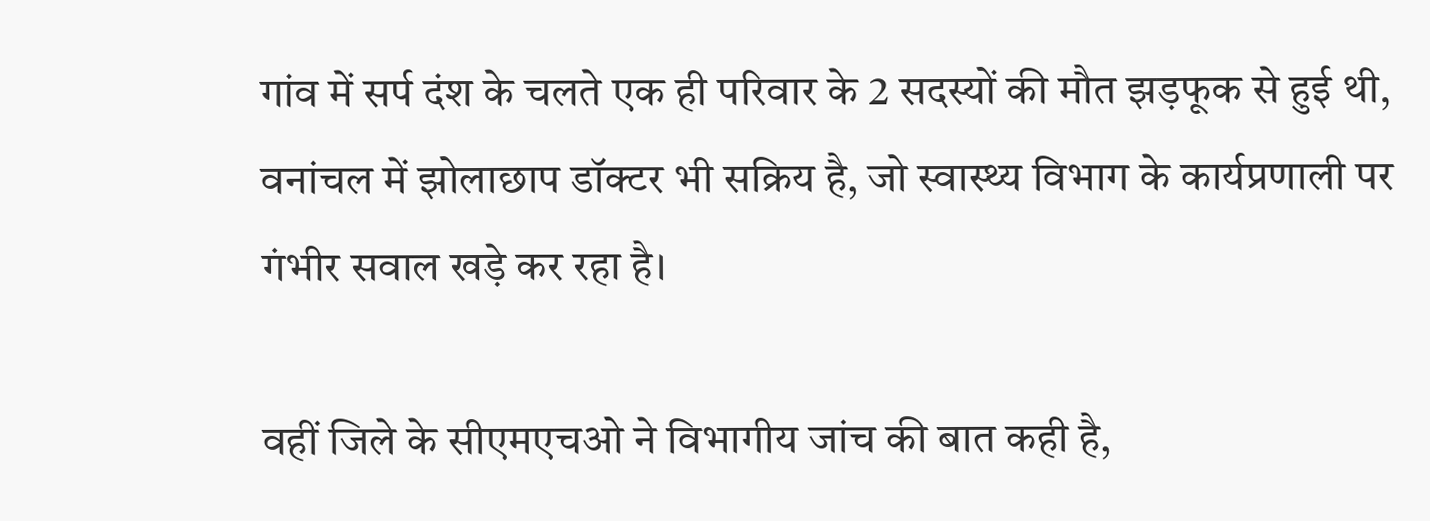गांव में सर्प दंश के चलते एक ही परिवार के 2 सदस्यों की मौत झड़फूक से हुई थी, वनांचल में झोलाछाप डॉक्टर भी सक्रिय है, जो स्वास्थ्य विभाग के कार्यप्रणाली पर गंभीर सवाल खड़े कर रहा है।

वहीं जिले के सीएमएचओ ने विभागीय जांच की बात कही है,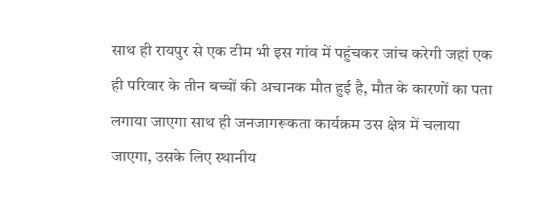साथ ही रायपुर से एक टीम भी इस गांव में पहुंचकर जांच करेगी जहां एक ही परिवार के तीन बच्चों की अचानक मौत हुई है, मौत के कारणों का पता लगाया जाएगा साथ ही जनजागरूकता कार्यक्रम उस क्षेत्र में चलाया जाएगा, उसके लिए स्थानीय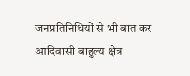जनप्रतिनिधियों से भी बात कर आदिवासी बाहुल्य क्षेत्र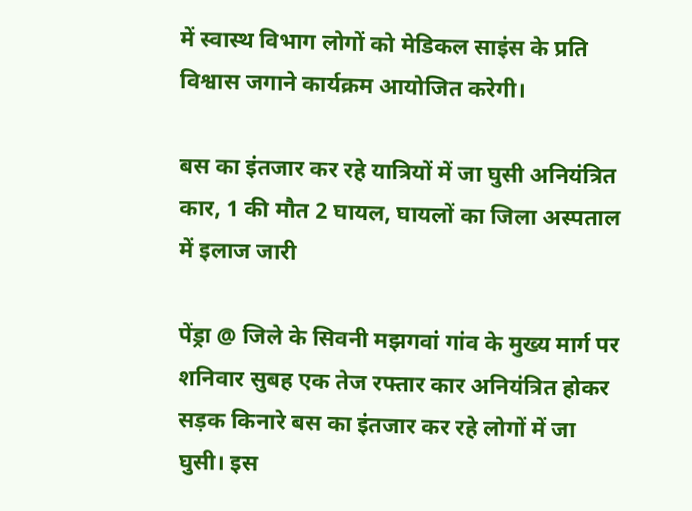में स्वास्थ विभाग लोगों को मेडिकल साइंस के प्रति विश्वास जगाने कार्यक्रम आयोजित करेगी।

बस का इंतजार कर रहे यात्रियों में जा घुसी अनियंत्रित कार, 1 की मौत 2 घायल, घायलों का जिला अस्पताल में इलाज जारी

पेंड्रा @ जिले के सिवनी मझगवां गांव के मुख्य मार्ग पर शनिवार सुबह एक तेज रफ्तार कार अनियंत्रित होकर सड़क किनारे बस का इंतजार कर रहे लोगों में जा घुसी। इस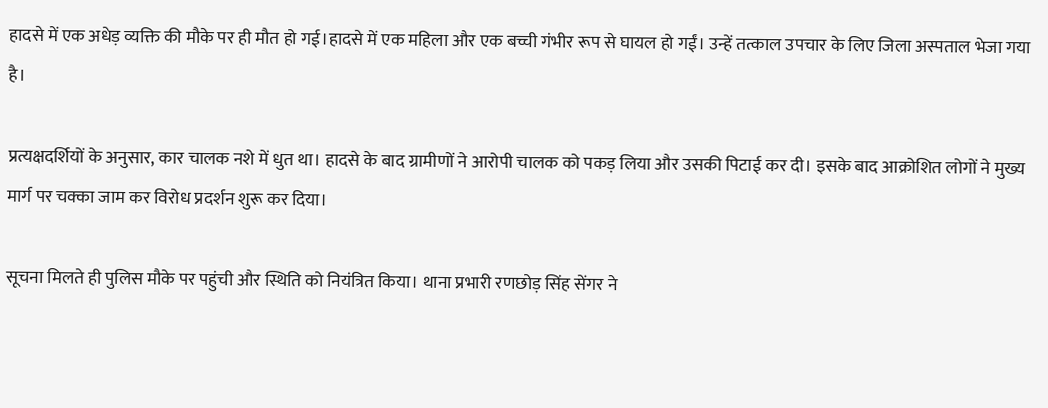हादसे में एक अधेड़ व्यक्ति की मौके पर ही मौत हो गई।हादसे में एक महिला और एक बच्ची गंभीर रूप से घायल हो गईं। उन्हें तत्काल उपचार के लिए जिला अस्पताल भेजा गया है।

प्रत्यक्षदर्शियों के अनुसार, कार चालक नशे में धुत था। हादसे के बाद ग्रामीणों ने आरोपी चालक को पकड़ लिया और उसकी पिटाई कर दी। इसके बाद आक्रोशित लोगों ने मुख्य मार्ग पर चक्का जाम कर विरोध प्रदर्शन शुरू कर दिया।

सूचना मिलते ही पुलिस मौके पर पहुंची और स्थिति को नियंत्रित किया। थाना प्रभारी रणछोड़ सिंह सेंगर ने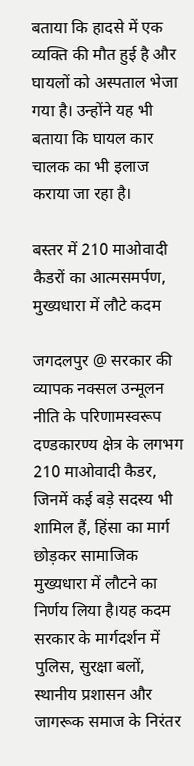बताया कि हादसे में एक व्यक्ति की मौत हुई है और घायलों को अस्पताल भेजा गया है। उन्होंने यह भी बताया कि घायल कार चालक का भी इलाज कराया जा रहा है।

बस्तर में 210 माओवादी कैडरों का आत्मसमर्पण, मुख्यधारा में लौटे कदम

जगदलपुर @ सरकार की व्यापक नक्सल उन्मूलन नीति के परिणामस्वरूप दण्डकारण्य क्षेत्र के लगभग 210 माओवादी कैडर, जिनमें कई बड़े सदस्य भी शामिल हैं, हिंसा का मार्ग छोड़कर सामाजिक मुख्यधारा में लौटने का निर्णय लिया है।यह कदम सरकार के मार्गदर्शन में पुलिस, सुरक्षा बलों, स्थानीय प्रशासन और जागरूक समाज के निरंतर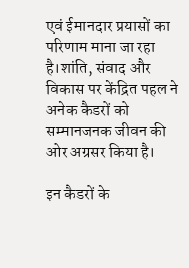एवं ईमानदार प्रयासों का परिणाम माना जा रहा है।शांति, संवाद और विकास पर केंद्रित पहल ने अनेक कैडरों को सम्मानजनक जीवन की ओर अग्रसर किया है।

इन कैडरों के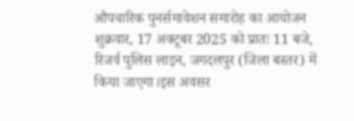औपचारिक पुनर्समावेशन समारोह का आयोजन शुक्रवार, 17 अक्टूबर 2025 को प्रातः 11 बजे, रिजर्व पुलिस लाइन, जगदलपुर (जिला बस्तर) में किया जाएगा।इस अवसर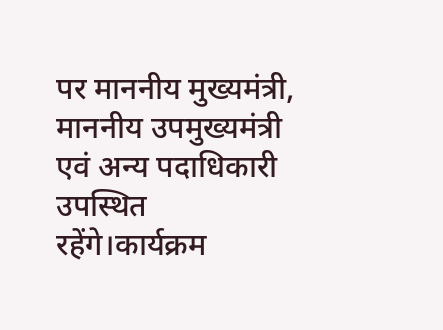पर माननीय मुख्यमंत्री, माननीय उपमुख्यमंत्री एवं अन्य पदाधिकारी उपस्थित रहेंगे।कार्यक्रम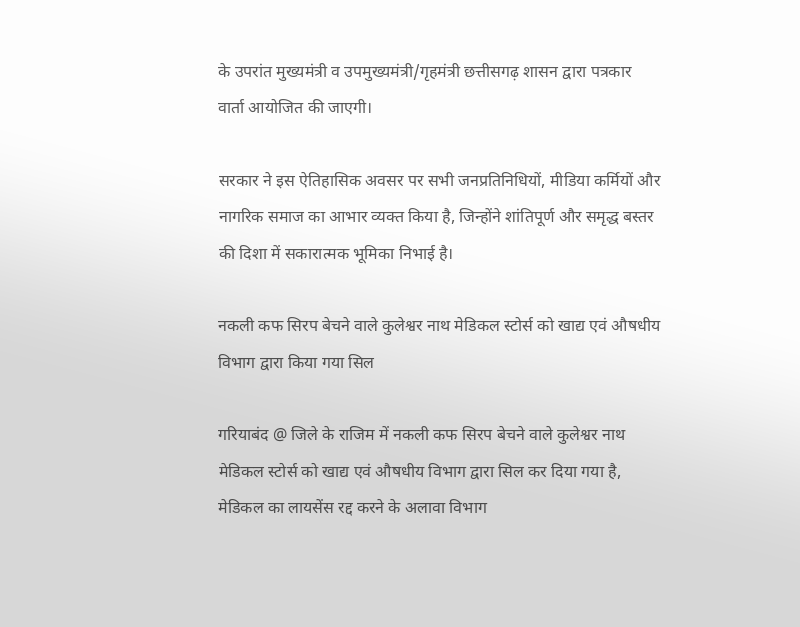के उपरांत मुख्यमंत्री व उपमुख्यमंत्री/गृहमंत्री छत्तीसगढ़ शासन द्वारा पत्रकार वार्ता आयोजित की जाएगी।

सरकार ने इस ऐतिहासिक अवसर पर सभी जनप्रतिनिधियों, मीडिया कर्मियों और नागरिक समाज का आभार व्यक्त किया है, जिन्होंने शांतिपूर्ण और समृद्ध बस्तर की दिशा में सकारात्मक भूमिका निभाई है।

नकली कफ सिरप बेचने वाले कुलेश्वर नाथ मेडिकल स्टोर्स को खाद्य एवं औषधीय विभाग द्वारा किया गया सिल

गरियाबंद @ जिले के राजिम में नकली कफ सिरप बेचने वाले कुलेश्वर नाथ मेडिकल स्टोर्स को खाद्य एवं औषधीय विभाग द्वारा सिल कर दिया गया है, मेडिकल का लायसेंस रद्द करने के अलावा विभाग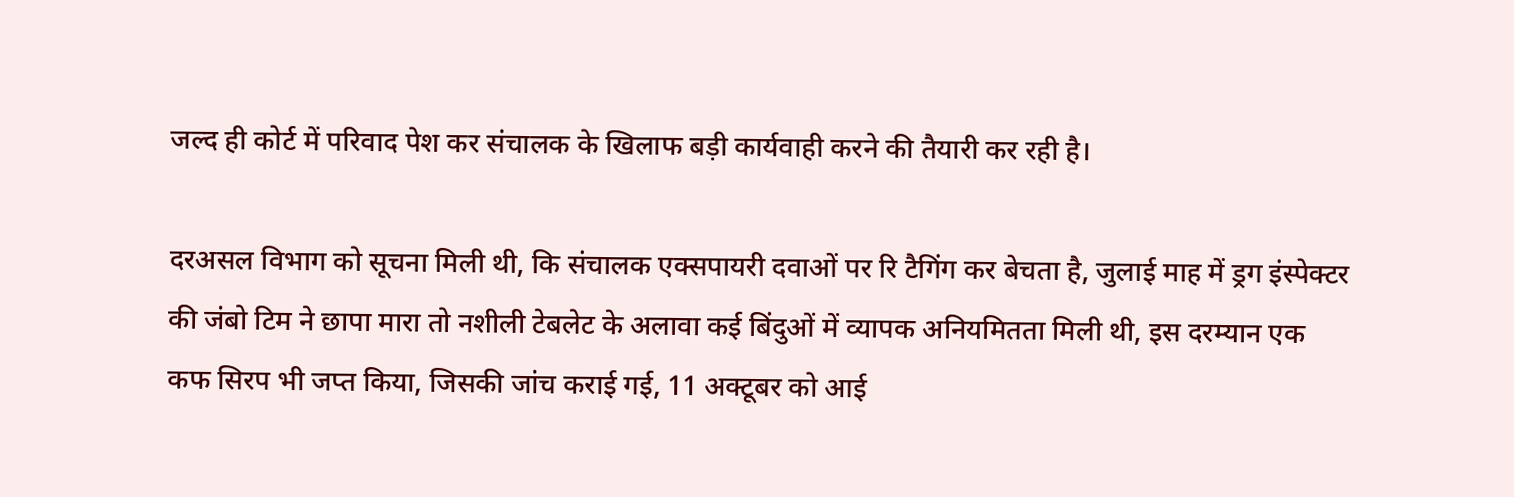जल्द ही कोर्ट में परिवाद पेश कर संचालक के खिलाफ बड़ी कार्यवाही करने की तैयारी कर रही है।

दरअसल विभाग को सूचना मिली थी, कि संचालक एक्सपायरी दवाओं पर रि टैगिंग कर बेचता है, जुलाई माह में ड्रग इंस्पेक्टर की जंबो टिम ने छापा मारा तो नशीली टेबलेट के अलावा कई बिंदुओं में व्यापक अनियमितता मिली थी, इस दरम्यान एक कफ सिरप भी जप्त किया, जिसकी जांच कराई गई, 11 अक्टूबर को आई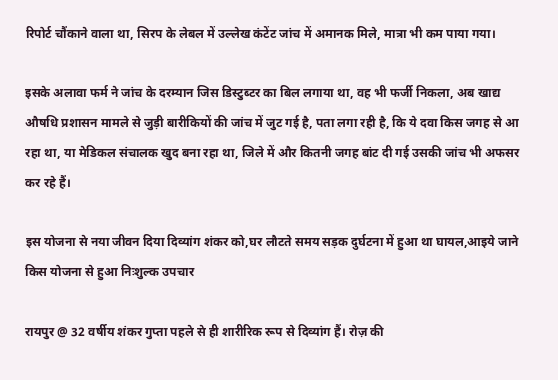रिपोर्ट चौंकाने वाला था, सिरप के लेबल में उल्लेख कंटेंट जांच में अमानक मिले, मात्रा भी कम पाया गया।

इसके अलावा फर्म ने जांच के दरम्यान जिस डिस्टुब्टर का बिल लगाया था, वह भी फर्जी निकला, अब खाद्य औषधि प्रशासन मामले से जुड़ी बारीकियों की जांच में जुट गई है, पता लगा रही है, कि ये दवा किस जगह से आ रहा था, या मेडिकल संचालक खुद बना रहा था, जिले में और कितनी जगह बांट दी गई उसकी जांच भी अफसर कर रहे हैं।

इस योजना से नया जीवन दिया दिव्यांग शंकर को,घर लौटते समय सड़क दुर्घटना में हुआ था घायल,आइये जाने किस योजना से हुआ निःशुल्क उपचार

रायपुर @ 32 वर्षीय शंकर गुप्ता पहले से ही शारीरिक रूप से दिव्यांग हैं। रोज़ की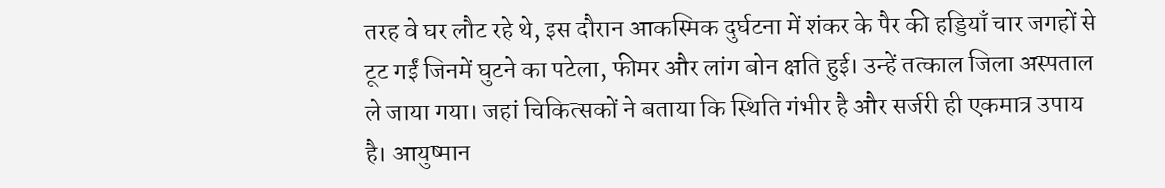तरह वे घर लौट रहे थे, इस दौरान आकस्मिक दुर्घटना में शंकर के पैर की हड्डियाँ चार जगहों से टूट गईं जिनमें घुटने का पटेला, फीमर और लांग बोन क्षति हुई। उन्हें तत्काल जिला अस्पताल ले जाया गया। जहां चिकित्सकों ने बताया कि स्थिति गंभीर है और सर्जरी ही एकमात्र उपाय है। आयुष्मान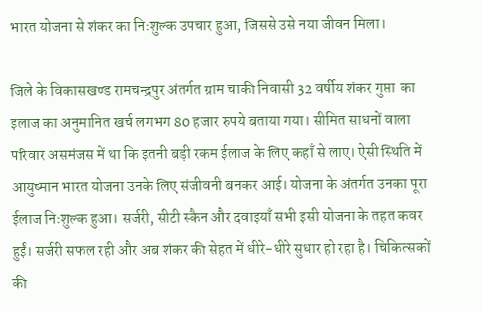भारत योजना से शंकर का निःशुल्क उपचार हुआ, जिससे उसे नया जीवन मिला।

जिले के विकासखण्ड रामचन्द्रपुर अंतर्गत ग्राम चाकी निवासी 32 वर्षीय शंकर गुप्ता  का इलाज का अनुमानित खर्च लगभग 80 हजार रुपये बताया गया। सीमित साधनों वाला परिवार असमंजस में था कि इतनी बड़ी रकम ईलाज के लिए कहाँ से लाए। ऐसी स्थिति में आयुष्मान भारत योजना उनके लिए संजीवनी बनकर आई। योजना के अंतर्गत उनका पूरा ईलाज निःशुल्क हुआ। सर्जरी, सीटी स्कैन और दवाइयाँ सभी इसी योजना के तहत कवर हुईं। सर्जरी सफल रही और अब शंकर की सेहत में धीरे-धीरे सुधार हो रहा है। चिकित्सकों की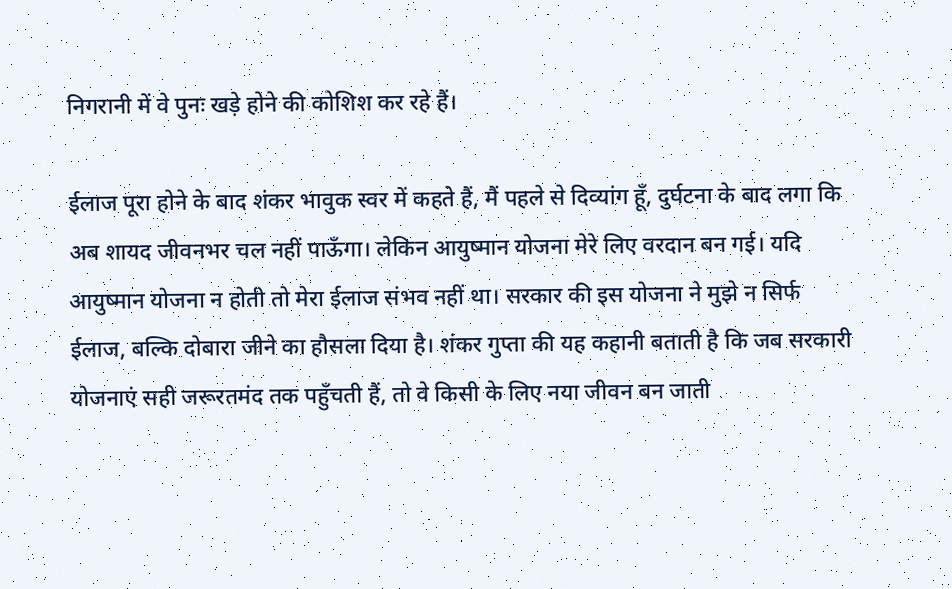निगरानी में वे पुनः खड़े होने की कोशिश कर रहे हैं।

ईलाज पूरा होने के बाद शंकर भावुक स्वर में कहते हैं, मैं पहले से दिव्यांग हूँ, दुर्घटना के बाद लगा कि अब शायद जीवनभर चल नहीं पाऊँगा। लेकिन आयुष्मान योजना मेरे लिए वरदान बन गई। यदि आयुष्मान योजना न होती तो मेरा ईलाज संभव नहीं था। सरकार की इस योजना ने मुझे न सिर्फ ईलाज, बल्कि दोबारा जीने का हौसला दिया है। शंकर गुप्ता की यह कहानी बताती है कि जब सरकारी योजनाएं सही जरूरतमंद तक पहुँचती हैं, तो वे किसी के लिए नया जीवन बन जाती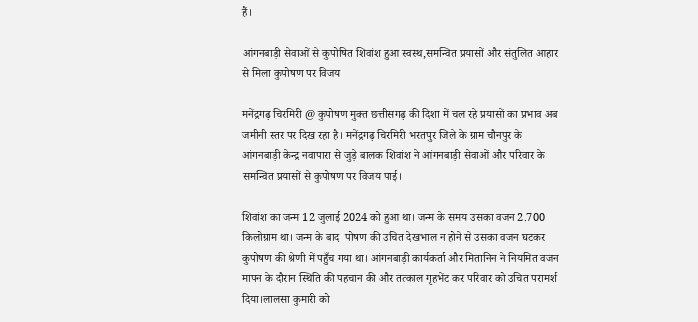हैं।

आंगनबाड़ी सेवाओं से कुपोषित शिवांश हुआ स्वस्थ,समन्वित प्रयासों और संतुलित आहार से मिला कुपोषण पर विजय

मनेंद्रगढ़ चिरमिरी @ कुपोषण मुक्त छत्तीसगढ़ की दिशा में चल रहे प्रयासों का प्रभाव अब जमीनी स्तर पर दिख रहा है। मनेंद्रगढ़ चिरमिरी भरतपुर जिले के ग्राम चौनपुर के आंगनबाड़ी केन्द्र नवापारा से जुड़े बालक शिवांश ने आंगनबाड़ी सेवाओं और परिवार के समन्वित प्रयासों से कुपोषण पर विजय पाई।

शिवांश का जन्म 12 जुलाई 2024 को हुआ था। जन्म के समय उसका वजन 2.700 किलोग्राम था। जन्म के बाद  पोषण की उचित देखभाल न होने से उसका वजन घटकर कुपोषण की श्रेणी में पहुँच गया था। आंगनबाड़ी कार्यकर्ता और मितानिन ने नियमित वजन मापन के दौरान स्थिति की पहचान की और तत्काल गृहभेंट कर परिवार को उचित परामर्श दिया।लालसा कुमारी को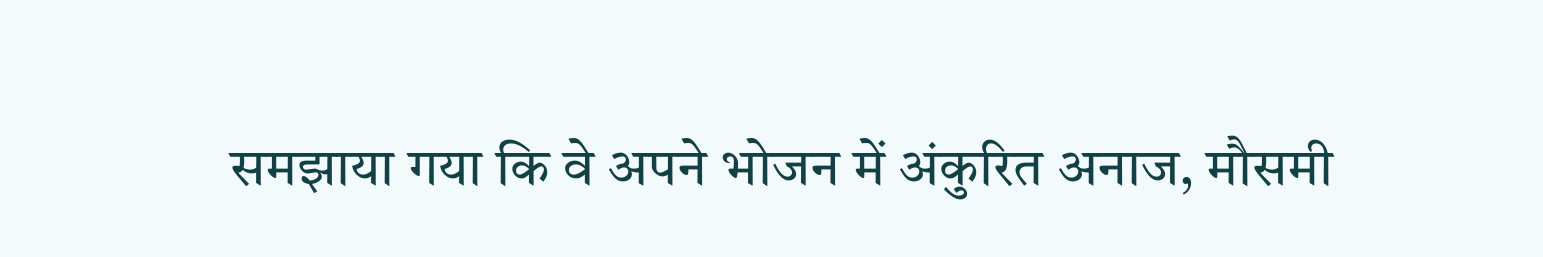समझाया गया कि वे अपने भोजन में अंकुरित अनाज, मौसमी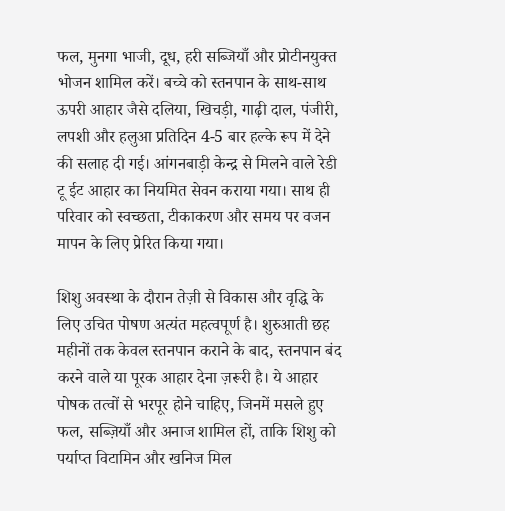फल, मुनगा भाजी, दूध, हरी सब्जियाँ और प्रोटीनयुक्त भोजन शामिल करें। बच्चे को स्तनपान के साथ-साथ ऊपरी आहार जैसे दलिया, खिचड़ी, गाढ़ी दाल, पंजीरी, लपशी और हलुआ प्रतिदिन 4-5 बार हल्के रूप में देने की सलाह दी गई। आंगनबाड़ी केन्द्र से मिलने वाले रेडी टू ईट आहार का नियमित सेवन कराया गया। साथ ही परिवार को स्वच्छता, टीकाकरण और समय पर वजन मापन के लिए प्रेरित किया गया।

शिशु अवस्था के दौरान तेज़ी से विकास और वृद्धि के लिए उचित पोषण अत्यंत महत्वपूर्ण है। शुरुआती छह महीनों तक केवल स्तनपान कराने के बाद, स्तनपान बंद करने वाले या पूरक आहार देना ज़रूरी है। ये आहार पोषक तत्वों से भरपूर होने चाहिए, जिनमें मसले हुए फल, सब्ज़ियाँ और अनाज शामिल हों, ताकि शिशु को पर्याप्त विटामिन और खनिज मिल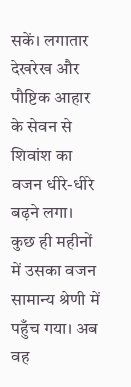सकें। लगातार देखरेख और पौष्टिक आहार के सेवन से शिवांश का वजन धीरे-धीरे बढ़ने लगा। कुछ ही महीनों में उसका वजन सामान्य श्रेणी में पहुँच गया। अब वह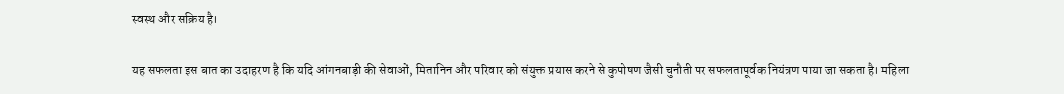स्वस्थ और सक्रिय है।

यह सफलता इस बात का उदाहरण है कि यदि आंगनबाड़ी की सेवाओं, मितानिन और परिवार को संयुक्त प्रयास करने से कुपोषण जैसी चुनौती पर सफलतापूर्वक नियंत्रण पाया जा सकता है। महिला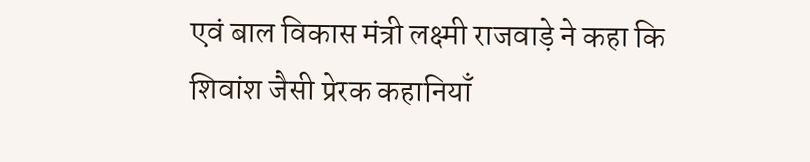एवं बाल विकास मंत्री लक्ष्मी राजवाड़े ने कहा कि शिवांश जैसी प्रेरक कहानियाँ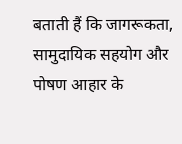बताती हैं कि जागरूकता, सामुदायिक सहयोग और पोषण आहार के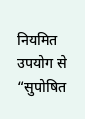नियमित उपयोग से “सुपोषित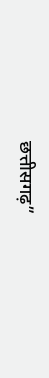छत्तीसगढ़”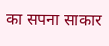का सपना साकार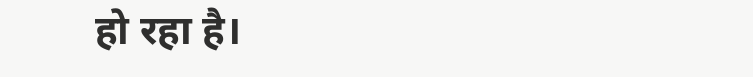हो रहा है।